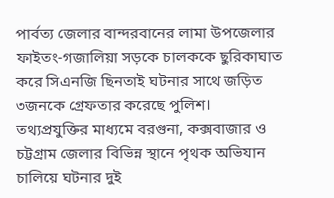পার্বত্য জেলার বান্দরবানের লামা উপজেলার ফাইতং-গজালিয়া সড়কে চালককে ছুরিকাঘাত করে সিএনজি ছিনতাই ঘটনার সাথে জড়িত ৩জনকে গ্রেফতার করেছে পুলিশ। তথ্যপ্রযুক্তির মাধ্যমে বরগুনা, কক্সবাজার ও চট্টগ্রাম জেলার বিভিন্ন স্থানে পৃথক অভিযান চালিয়ে ঘটনার দুই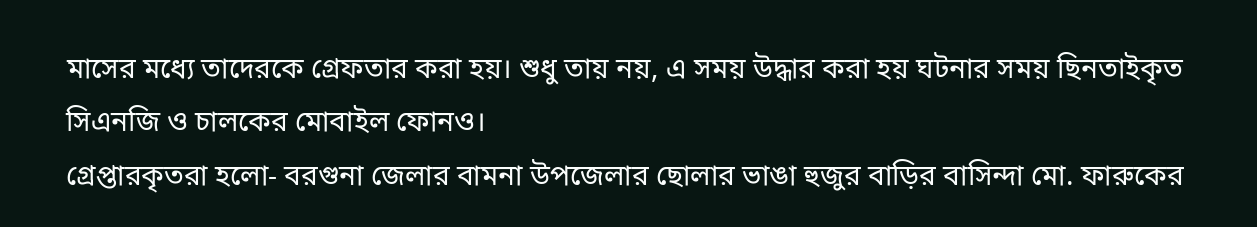মাসের মধ্যে তাদেরকে গ্রেফতার করা হয়। শুধু তায় নয়, এ সময় উদ্ধার করা হয় ঘটনার সময় ছিনতাইকৃত সিএনজি ও চালকের মোবাইল ফোনও।
গ্রেপ্তারকৃতরা হলো- বরগুনা জেলার বামনা উপজেলার ছোলার ভাঙা হুজুর বাড়ির বাসিন্দা মো. ফারুকের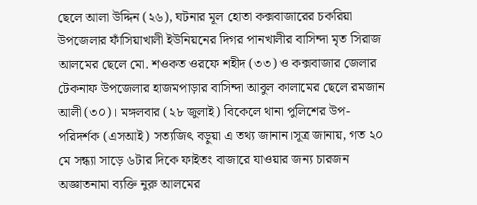ছেলে আলা উদ্দিন (২৬), ঘটনার মূল হোতা কক্সবাজারের চকরিয়া উপজেলার ফাঁসিয়াখালী ইউনিয়নের দিগর পানখালীর বাসিন্দা মৃত সিরাজ আলমের ছেলে মো. শওকত ওরফে শহীদ (৩৩) ও কক্সবাজার জেলার টেকনাফ উপজেলার হাজমপাড়ার বাসিন্দা আবুল কালামের ছেলে রমজান আলী (৩০)। মঙ্গলবার (২৮ জুলাই) বিকেলে থানা পুলিশের উপ-পরিদর্শক (এসআই) সত্যজিৎ বড়ুয়া এ তথ্য জানান।সূত্র জানায়, গত ২০ মে সন্ধ্যা সাড়ে ৬টার দিকে ফাইতং বাজারে যাওয়ার জন্য চারজন অজ্ঞাতনামা ব্যক্তি নুরু আলমের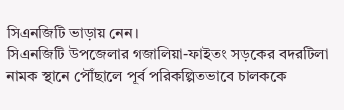সিএনজিটি ভাড়ায় নেন।
সিএনজিটি উপজেলার গজালিয়া-ফাইতং সড়কের বদরটিলা নামক স্থানে পৌঁছালে পূর্ব পরিকল্পিতভাবে চালককে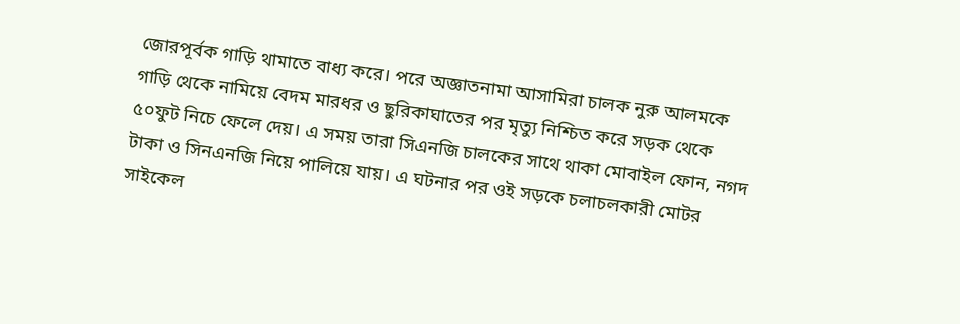জোরপূর্বক গাড়ি থামাতে বাধ্য করে। পরে অজ্ঞাতনামা আসামিরা চালক নুরু আলমকে গাড়ি থেকে নামিয়ে বেদম মারধর ও ছুরিকাঘাতের পর মৃত্যু নিশ্চিত করে সড়ক থেকে ৫০ফুট নিচে ফেলে দেয়। এ সময় তারা সিএনজি চালকের সাথে থাকা মোবাইল ফোন, নগদ টাকা ও সিনএনজি নিয়ে পালিয়ে যায়। এ ঘটনার পর ওই সড়কে চলাচলকারী মোটর সাইকেল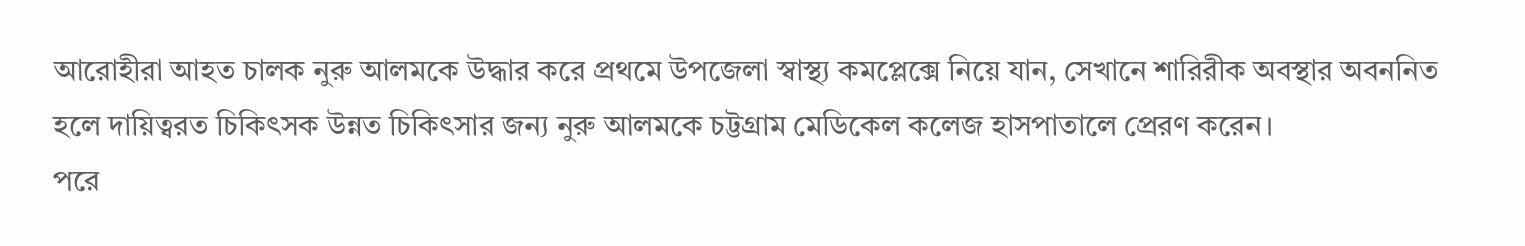আরোহীরা আহত চালক নুরু আলমকে উদ্ধার করে প্রথমে উপজেলা স্বাস্থ্য কমপ্লেক্সে নিয়ে যান, সেখানে শারিরীক অবস্থার অবননিত হলে দায়িত্বরত চিকিৎসক উন্নত চিকিৎসার জন্য নুরু আলমকে চট্টগ্রাম মেডিকেল কলেজ হাসপাতালে প্রেরণ করেন।
পরে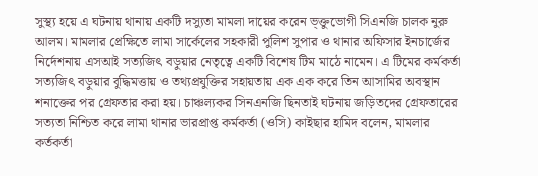সুস্থ্য হয়ে এ ঘটনায় থানায় একটি দস্যুতা মামলা দায়ের করেন ভ্ক্তুভোগী সিএনজি চালক নুরু আলম। মামলার প্রেক্ষিতে লামা সার্কেলের সহকারী পুলিশ সুপার ও থানার অফিসার ইনচার্জের নির্দেশনায় এসআই সত্যজিৎ বড়ুয়ার নেতৃত্বে একটি বিশেষ টিম মাঠে নামেন। এ টিমের কর্মকর্তা সত্যজিৎ বড়ুয়ার বুদ্ধিমত্তায় ও তথ্যপ্রযুক্তির সহায়তায় এক এক করে তিন আসামির অবস্থান শনাক্তের পর গ্রেফতার করা হয়। চাঞ্চল্যকর সিনএনজি ছিনতাই ঘটনায় জড়িতদের গ্রেফতারের সত্যতা নিশ্চিত করে লামা থানার ভারপ্রাপ্ত কর্মকর্তা (ওসি) কাইছার হামিদ বলেন, মামলার কর্তকর্তা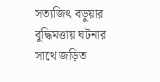সত্যজিৎ বড়ুয়ার বুদ্ধিমত্তায় ঘটনার সাথে জড়িত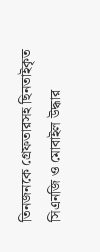তিনজনকে গ্রেফতারসহ ছিনতাইকৃত সিএনজি ও মোবাইল উদ্ধার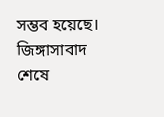সম্ভব হয়েছে। জিঙ্গাসাবাদ শেষে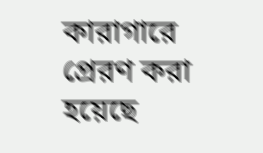কারাগারে প্রেরণ করা হয়েছে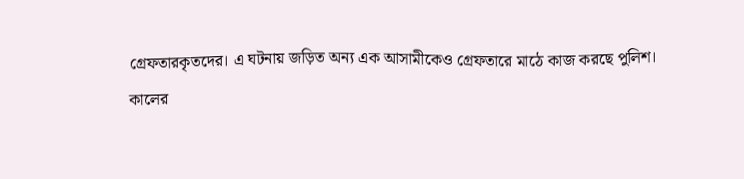গ্রেফতারকৃতদের। এ ঘটনায় জড়িত অন্য এক আসামীকেও গ্রেফতারে মাঠে কাজ করছে পুলিশ।
কালের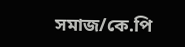সমাজ/কে.পি